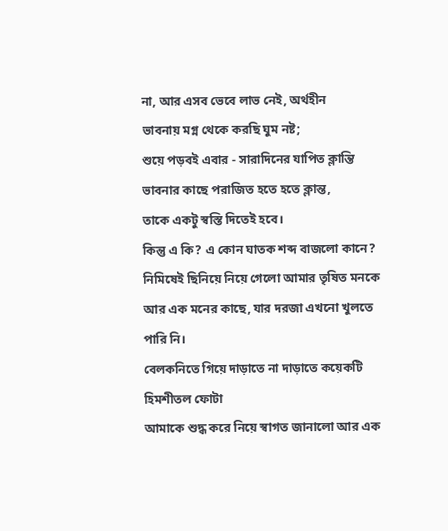না, আর এসব ভেবে লাভ নেই, অর্থহীন
ভাবনায় মগ্ন থেকে করছি ঘুম নষ্ট;
শুয়ে পড়বই এবার - সারাদিনের যাপিত ক্লান্তি
ভাবনার কাছে পরাজিত হতে হতে ক্লান্ত,
তাকে একটু স্বস্তি দিতেই হবে।
কিন্তু এ কি? এ কোন ঘাতক শব্দ বাজলো কানে?
নিমিষেই ছিনিয়ে নিয়ে গেলো আমার তৃষিত মনকে
আর এক মনের কাছে, যার দরজা এখনো খুলতে পারি নি।
বেলকনিতে গিয়ে দাড়াতে না দাড়াতে কয়েকটি হিমশীতল ফোটা
আমাকে শুদ্ধ করে নিয়ে স্বাগত জানালো আর এক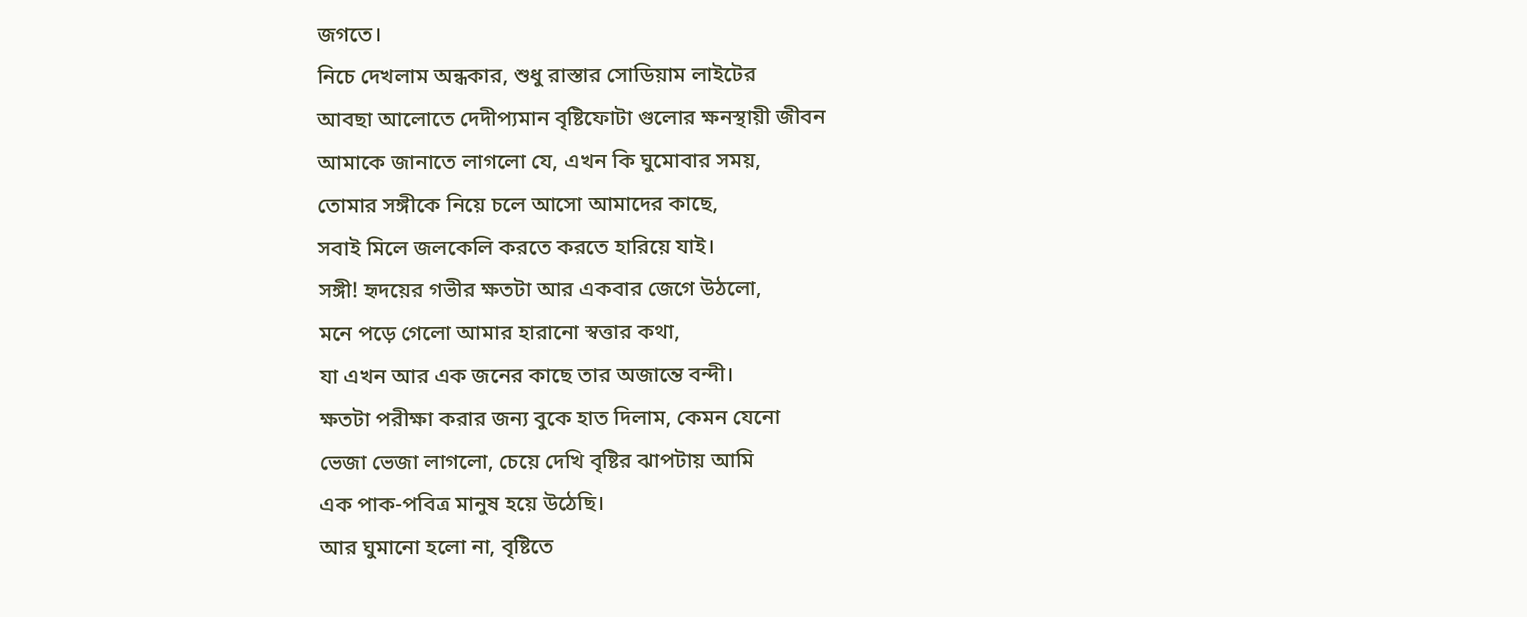জগতে।
নিচে দেখলাম অন্ধকার, শুধু রাস্তার সোডিয়াম লাইটের
আবছা আলোতে দেদীপ্যমান বৃষ্টিফোটা গুলোর ক্ষনস্থায়ী জীবন
আমাকে জানাতে লাগলো যে, এখন কি ঘুমোবার সময়,
তোমার সঙ্গীকে নিয়ে চলে আসো আমাদের কাছে,
সবাই মিলে জলকেলি করতে করতে হারিয়ে যাই।
সঙ্গী! হৃদয়ের গভীর ক্ষতটা আর একবার জেগে উঠলো,
মনে পড়ে গেলো আমার হারানো স্বত্তার কথা,
যা এখন আর এক জনের কাছে তার অজান্তে বন্দী।
ক্ষতটা পরীক্ষা করার জন্য বুকে হাত দিলাম, কেমন যেনো
ভেজা ভেজা লাগলো, চেয়ে দেখি বৃষ্টির ঝাপটায় আমি
এক পাক-পবিত্র মানুষ হয়ে উঠেছি।
আর ঘুমানো হলো না, বৃষ্টিতে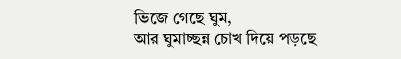ভিজে গেছে ঘুম,
আর ঘুমাচ্ছন্ন চোখ দিয়ে পড়ছে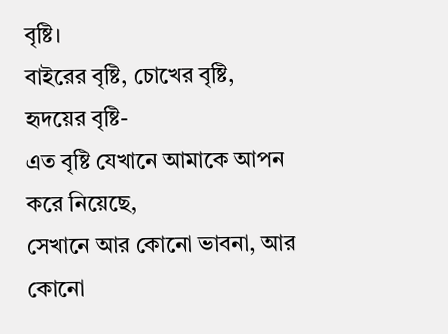বৃষ্টি।
বাইরের বৃষ্টি, চোখের বৃষ্টি, হৃদয়ের বৃষ্টি-
এত বৃষ্টি যেখানে আমাকে আপন করে নিয়েছে,
সেখানে আর কোনো ভাবনা, আর কোনো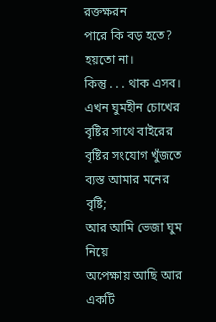রক্তক্ষরন
পারে কি বড় হতে? হয়তো না।
কিন্তু . . . থাক এসব।
এখন ঘুমহীন চোখের বৃষ্টির সাথে বাইরের
বৃষ্টির সংযোগ খুঁজতে ব্যস্ত আমার মনের বৃষ্টি;
আর আমি ভেজা ঘুম নিয়ে
অপেক্ষায় আছি আর একটি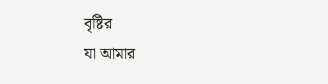বৃষ্টির
যা আমার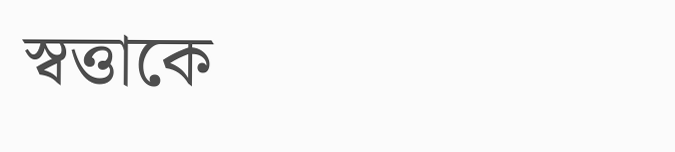স্বত্তাকে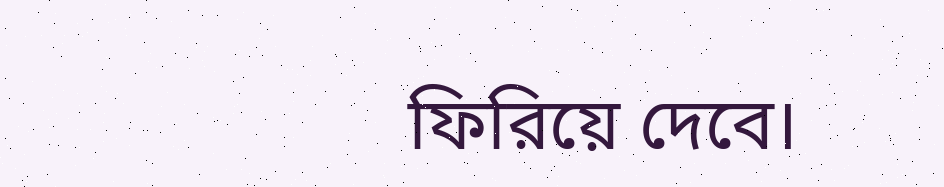ফিরিয়ে দেবে।